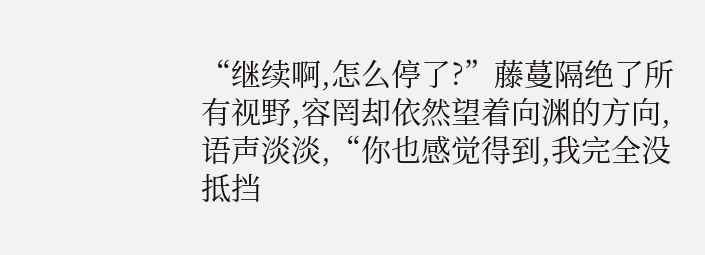“继续啊,怎么停了?”藤蔓隔绝了所有视野,容罔却依然望着向渊的方向,语声淡淡,“你也感觉得到,我完全没抵挡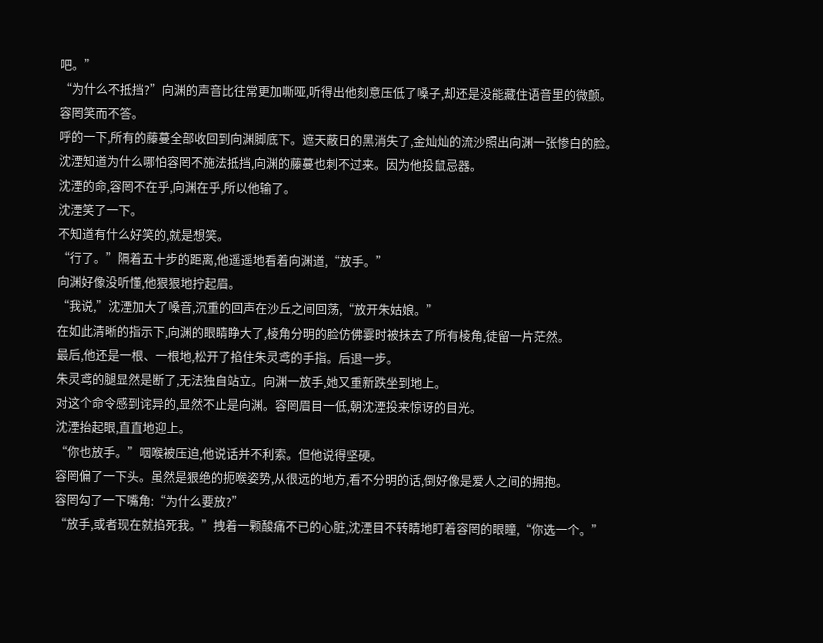吧。”
“为什么不抵挡?”向渊的声音比往常更加嘶哑,听得出他刻意压低了嗓子,却还是没能藏住语音里的微颤。
容罔笑而不答。
呼的一下,所有的藤蔓全部收回到向渊脚底下。遮天蔽日的黑消失了,金灿灿的流沙照出向渊一张惨白的脸。
沈湮知道为什么哪怕容罔不施法抵挡,向渊的藤蔓也刺不过来。因为他投鼠忌器。
沈湮的命,容罔不在乎,向渊在乎,所以他输了。
沈湮笑了一下。
不知道有什么好笑的,就是想笑。
“行了。”隔着五十步的距离,他遥遥地看着向渊道,“放手。”
向渊好像没听懂,他狠狠地拧起眉。
“我说,”沈湮加大了嗓音,沉重的回声在沙丘之间回荡,“放开朱姑娘。”
在如此清晰的指示下,向渊的眼睛睁大了,棱角分明的脸仿佛霎时被抹去了所有棱角,徒留一片茫然。
最后,他还是一根、一根地,松开了掐住朱灵鸢的手指。后退一步。
朱灵鸢的腿显然是断了,无法独自站立。向渊一放手,她又重新跌坐到地上。
对这个命令感到诧异的,显然不止是向渊。容罔眉目一低,朝沈湮投来惊讶的目光。
沈湮抬起眼,直直地迎上。
“你也放手。”咽喉被压迫,他说话并不利索。但他说得坚硬。
容罔偏了一下头。虽然是狠绝的扼喉姿势,从很远的地方,看不分明的话,倒好像是爱人之间的拥抱。
容罔勾了一下嘴角:“为什么要放?”
“放手,或者现在就掐死我。”拽着一颗酸痛不已的心脏,沈湮目不转睛地盯着容罔的眼瞳,“你选一个。”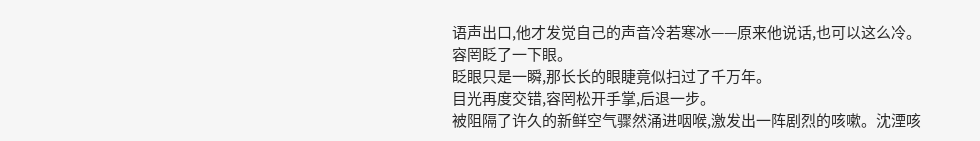语声出口,他才发觉自己的声音冷若寒冰——原来他说话,也可以这么冷。
容罔眨了一下眼。
眨眼只是一瞬,那长长的眼睫竟似扫过了千万年。
目光再度交错,容罔松开手掌,后退一步。
被阻隔了许久的新鲜空气骤然涌进咽喉,激发出一阵剧烈的咳嗽。沈湮咳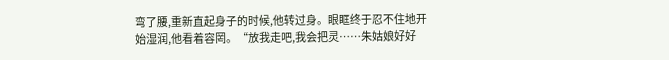弯了腰,重新直起身子的时候,他转过身。眼眶终于忍不住地开始湿润,他看着容罔。“放我走吧,我会把灵……朱姑娘好好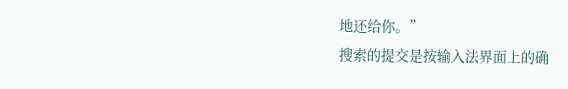地还给你。”
搜索的提交是按输入法界面上的确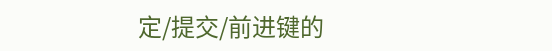定/提交/前进键的